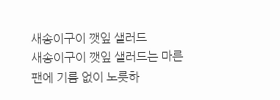새송이구이 깻잎 샐러드
새송이구이 깻잎 샐러드는 마른 팬에 기름 없이 노릇하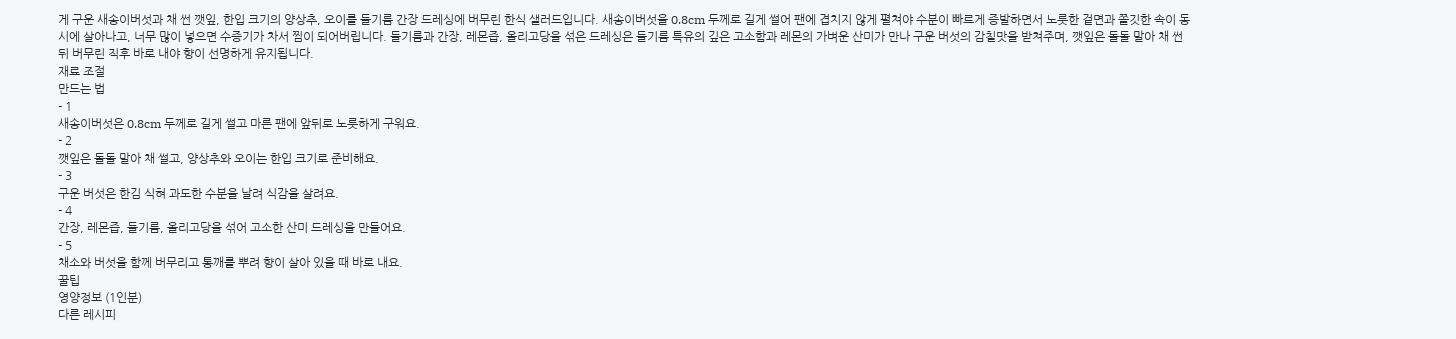게 구운 새송이버섯과 채 썬 깻잎, 한입 크기의 양상추, 오이를 들기름 간장 드레싱에 버무린 한식 샐러드입니다. 새송이버섯을 0.8cm 두께로 길게 썰어 팬에 겹치지 않게 펼쳐야 수분이 빠르게 증발하면서 노릇한 겉면과 쫄깃한 속이 동시에 살아나고, 너무 많이 넣으면 수증기가 차서 찜이 되어버립니다. 들기름과 간장, 레몬즙, 올리고당을 섞은 드레싱은 들기름 특유의 깊은 고소함과 레몬의 가벼운 산미가 만나 구운 버섯의 감칠맛을 받쳐주며, 깻잎은 돌돌 말아 채 썬 뒤 버무린 직후 바로 내야 향이 선명하게 유지됩니다.
재료 조절
만드는 법
- 1
새송이버섯은 0.8cm 두께로 길게 썰고 마른 팬에 앞뒤로 노릇하게 구워요.
- 2
깻잎은 돌돌 말아 채 썰고, 양상추와 오이는 한입 크기로 준비해요.
- 3
구운 버섯은 한김 식혀 과도한 수분을 날려 식감을 살려요.
- 4
간장, 레몬즙, 들기름, 올리고당을 섞어 고소한 산미 드레싱을 만들어요.
- 5
채소와 버섯을 함께 버무리고 통깨를 뿌려 향이 살아 있을 때 바로 내요.
꿀팁
영양정보 (1인분)
다른 레시피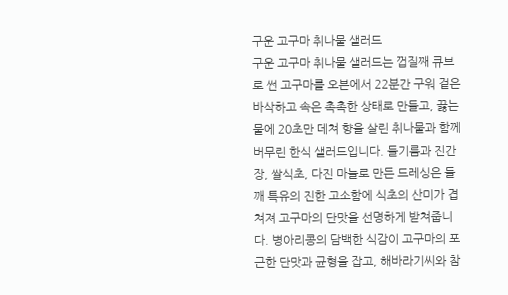구운 고구마 취나물 샐러드
구운 고구마 취나물 샐러드는 껍질째 큐브로 썬 고구마를 오븐에서 22분간 구워 겉은 바삭하고 속은 촉촉한 상태로 만들고, 끓는 물에 20초만 데쳐 향을 살린 취나물과 함께 버무린 한식 샐러드입니다. 들기름과 진간장, 쌀식초, 다진 마늘로 만든 드레싱은 들깨 특유의 진한 고소함에 식초의 산미가 겹쳐져 고구마의 단맛을 선명하게 받쳐줍니다. 병아리콩의 담백한 식감이 고구마의 포근한 단맛과 균형을 잡고, 해바라기씨와 참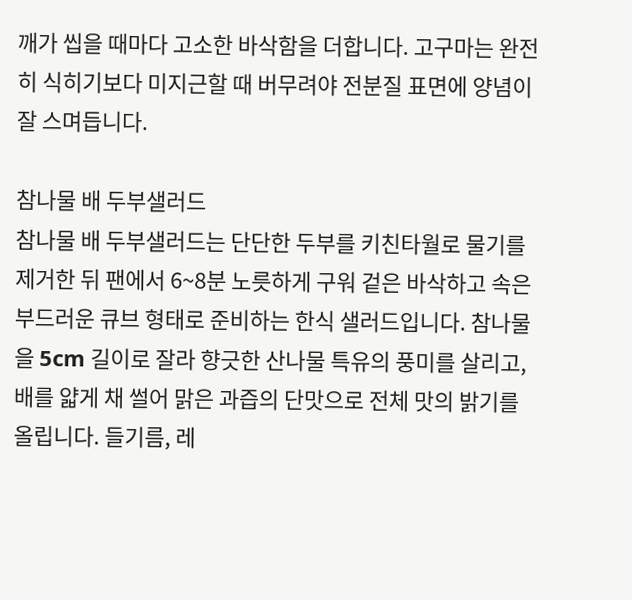깨가 씹을 때마다 고소한 바삭함을 더합니다. 고구마는 완전히 식히기보다 미지근할 때 버무려야 전분질 표면에 양념이 잘 스며듭니다.

참나물 배 두부샐러드
참나물 배 두부샐러드는 단단한 두부를 키친타월로 물기를 제거한 뒤 팬에서 6~8분 노릇하게 구워 겉은 바삭하고 속은 부드러운 큐브 형태로 준비하는 한식 샐러드입니다. 참나물을 5cm 길이로 잘라 향긋한 산나물 특유의 풍미를 살리고, 배를 얇게 채 썰어 맑은 과즙의 단맛으로 전체 맛의 밝기를 올립니다. 들기름, 레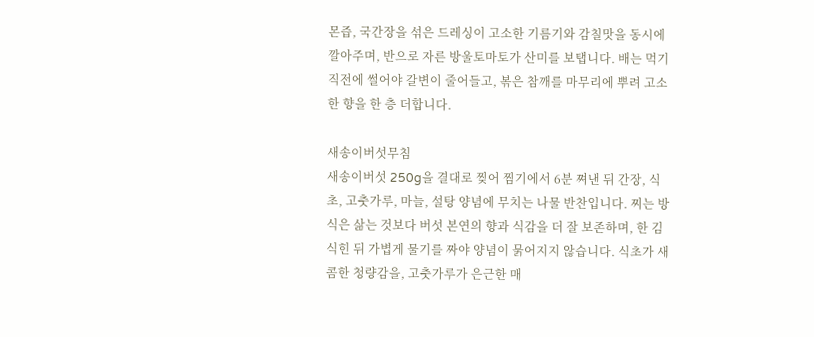몬즙, 국간장을 섞은 드레싱이 고소한 기름기와 감칠맛을 동시에 깔아주며, 반으로 자른 방울토마토가 산미를 보탭니다. 배는 먹기 직전에 썰어야 갈변이 줄어들고, 볶은 참깨를 마무리에 뿌려 고소한 향을 한 층 더합니다.

새송이버섯무침
새송이버섯 250g을 결대로 찢어 찜기에서 6분 쪄낸 뒤 간장, 식초, 고춧가루, 마늘, 설탕 양념에 무치는 나물 반찬입니다. 찌는 방식은 삶는 것보다 버섯 본연의 향과 식감을 더 잘 보존하며, 한 김 식힌 뒤 가볍게 물기를 짜야 양념이 묽어지지 않습니다. 식초가 새콤한 청량감을, 고춧가루가 은근한 매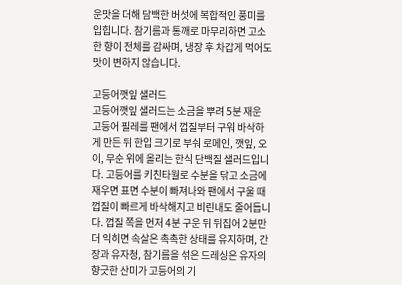운맛을 더해 담백한 버섯에 복합적인 풍미를 입힙니다. 참기름과 통깨로 마무리하면 고소한 향이 전체를 감싸며, 냉장 후 차갑게 먹어도 맛이 변하지 않습니다.

고등어깻잎 샐러드
고등어깻잎 샐러드는 소금을 뿌려 5분 재운 고등어 필레를 팬에서 껍질부터 구워 바삭하게 만든 뒤 한입 크기로 부숴 로메인, 깻잎, 오이, 무순 위에 올리는 한식 단백질 샐러드입니다. 고등어를 키친타월로 수분을 닦고 소금에 재우면 표면 수분이 빠져나와 팬에서 구울 때 껍질이 빠르게 바삭해지고 비린내도 줄어듭니다. 껍질 쪽을 먼저 4분 구운 뒤 뒤집어 2분만 더 익히면 속살은 촉촉한 상태를 유지하며, 간장과 유자청, 참기름을 섞은 드레싱은 유자의 향긋한 산미가 고등어의 기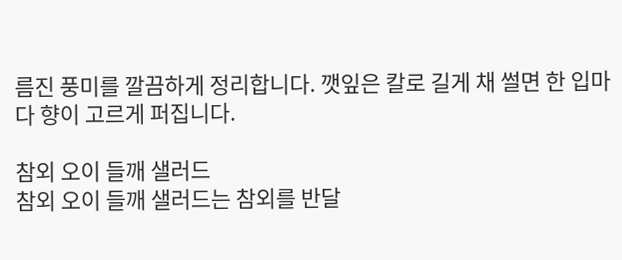름진 풍미를 깔끔하게 정리합니다. 깻잎은 칼로 길게 채 썰면 한 입마다 향이 고르게 퍼집니다.

참외 오이 들깨 샐러드
참외 오이 들깨 샐러드는 참외를 반달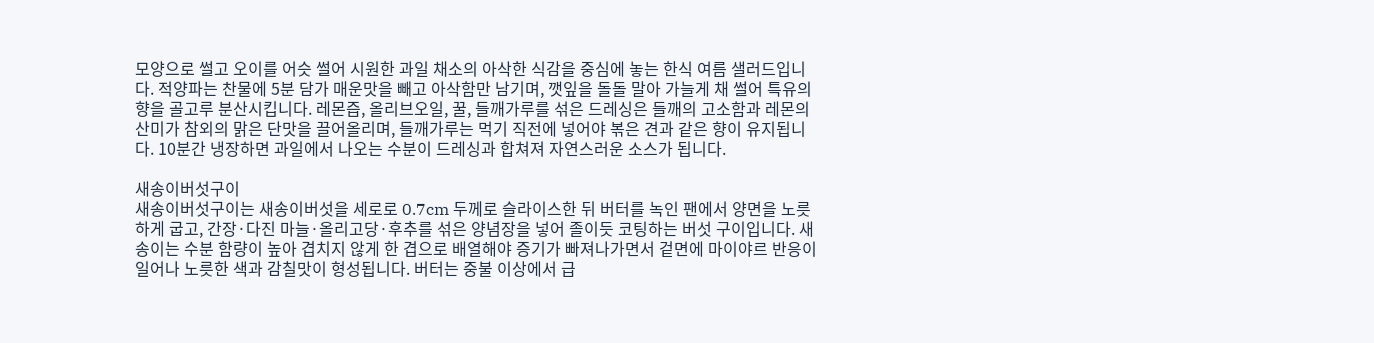모양으로 썰고 오이를 어슷 썰어 시원한 과일 채소의 아삭한 식감을 중심에 놓는 한식 여름 샐러드입니다. 적양파는 찬물에 5분 담가 매운맛을 빼고 아삭함만 남기며, 깻잎을 돌돌 말아 가늘게 채 썰어 특유의 향을 골고루 분산시킵니다. 레몬즙, 올리브오일, 꿀, 들깨가루를 섞은 드레싱은 들깨의 고소함과 레몬의 산미가 참외의 맑은 단맛을 끌어올리며, 들깨가루는 먹기 직전에 넣어야 볶은 견과 같은 향이 유지됩니다. 10분간 냉장하면 과일에서 나오는 수분이 드레싱과 합쳐져 자연스러운 소스가 됩니다.

새송이버섯구이
새송이버섯구이는 새송이버섯을 세로로 0.7cm 두께로 슬라이스한 뒤 버터를 녹인 팬에서 양면을 노릇하게 굽고, 간장·다진 마늘·올리고당·후추를 섞은 양념장을 넣어 졸이듯 코팅하는 버섯 구이입니다. 새송이는 수분 함량이 높아 겹치지 않게 한 겹으로 배열해야 증기가 빠져나가면서 겉면에 마이야르 반응이 일어나 노릇한 색과 감칠맛이 형성됩니다. 버터는 중불 이상에서 급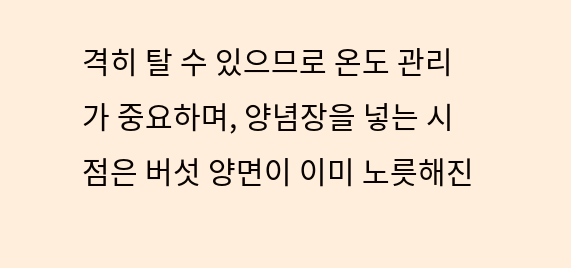격히 탈 수 있으므로 온도 관리가 중요하며, 양념장을 넣는 시점은 버섯 양면이 이미 노릇해진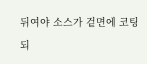뒤여야 소스가 겉면에 코팅되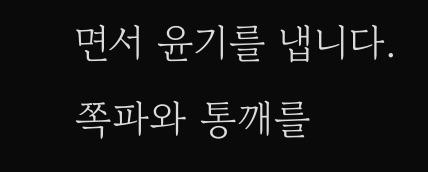면서 윤기를 냅니다. 쪽파와 통깨를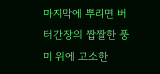마지막에 뿌리면 버터간장의 짭짤한 풍미 위에 고소한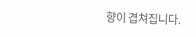향이 겹쳐집니다.